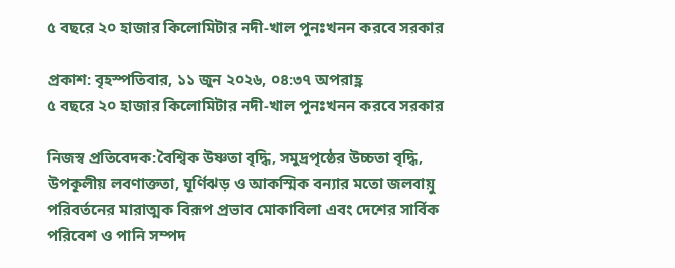৫ বছরে ২০ হাজার কিলোমিটার নদী-খাল পুনঃখনন করবে সরকার

প্রকাশ: বৃহস্পতিবার, ১১ জুন ২০২৬, ০৪:৩৭ অপরাহ্ণ
৫ বছরে ২০ হাজার কিলোমিটার নদী-খাল পুনঃখনন করবে সরকার

নিজস্ব প্রতিবেদক:বৈশ্বিক উষ্ণতা বৃদ্ধি, সমুদ্রপৃষ্ঠের উচ্চতা বৃদ্ধি, উপকূলীয় লবণাক্ততা, ঘূর্ণিঝড় ও আকস্মিক বন্যার মতো জলবায়ু পরিবর্তনের মারাত্মক বিরূপ প্রভাব মোকাবিলা এবং দেশের সার্বিক পরিবেশ ও পানি সম্পদ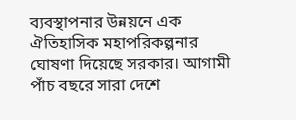ব্যবস্থাপনার উন্নয়নে এক ঐতিহাসিক মহাপরিকল্পনার ঘোষণা দিয়েছে সরকার। আগামী পাঁচ বছরে সারা দেশে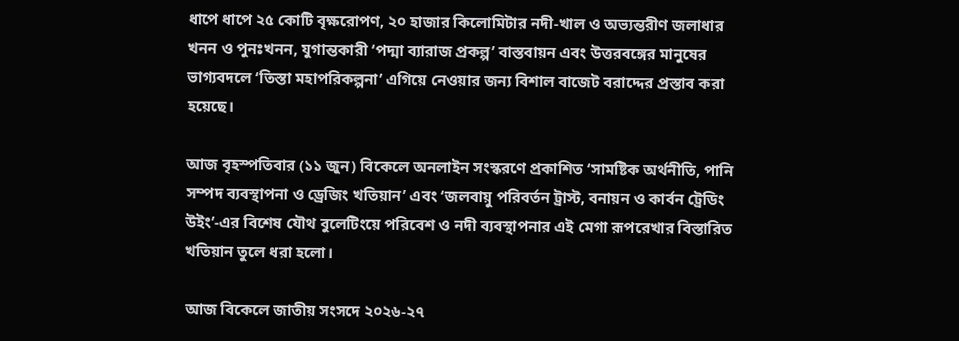ধাপে ধাপে ২৫ কোটি বৃক্ষরোপণ, ২০ হাজার কিলোমিটার নদী-খাল ও অভ্যন্তরীণ জলাধার খনন ও পুনঃখনন, যুগান্তকারী ‘পদ্মা ব্যারাজ প্রকল্প’ বাস্তবায়ন এবং উত্তরবঙ্গের মানুষের ভাগ্যবদলে ‘তিস্তা মহাপরিকল্পনা’ এগিয়ে নেওয়ার জন্য বিশাল বাজেট বরাদ্দের প্রস্তাব করা হয়েছে।

আজ বৃহস্পতিবার (১১ জুন) বিকেলে অনলাইন সংস্করণে প্রকাশিত ‘সামষ্টিক অর্থনীতি, পানি সম্পদ ব্যবস্থাপনা ও ড্রেজিং খতিয়ান’ এবং ‘জলবায়ু পরিবর্তন ট্রাস্ট, বনায়ন ও কার্বন ট্রেডিং উইং’-এর বিশেষ যৌথ বুলেটিংয়ে পরিবেশ ও নদী ব্যবস্থাপনার এই মেগা রূপরেখার বিস্তারিত খতিয়ান তুলে ধরা হলো।

আজ বিকেলে জাতীয় সংসদে ২০২৬-২৭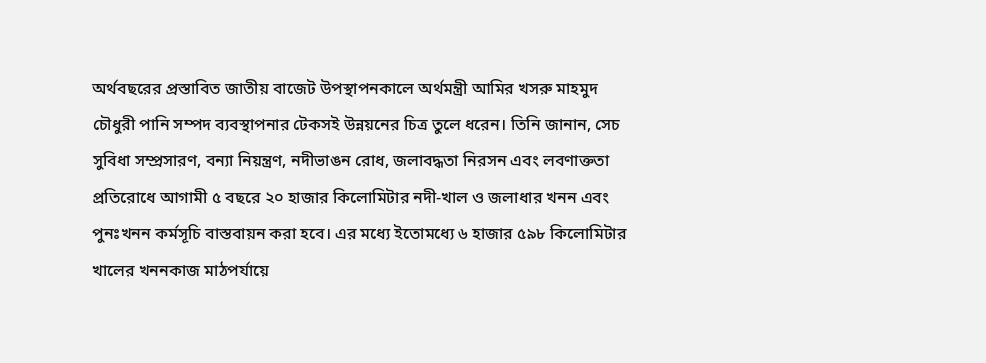অর্থবছরের প্রস্তাবিত জাতীয় বাজেট উপস্থাপনকালে অর্থমন্ত্রী আমির খসরু মাহমুদ চৌধুরী পানি সম্পদ ব্যবস্থাপনার টেকসই উন্নয়নের চিত্র তুলে ধরেন। তিনি জানান, সেচ সুবিধা সম্প্রসারণ, বন্যা নিয়ন্ত্রণ, নদীভাঙন রোধ, জলাবদ্ধতা নিরসন এবং লবণাক্ততা প্রতিরোধে আগামী ৫ বছরে ২০ হাজার কিলোমিটার নদী-খাল ও জলাধার খনন এবং পুনঃখনন কর্মসূচি বাস্তবায়ন করা হবে। এর মধ্যে ইতোমধ্যে ৬ হাজার ৫৯৮ কিলোমিটার খালের খননকাজ মাঠপর্যায়ে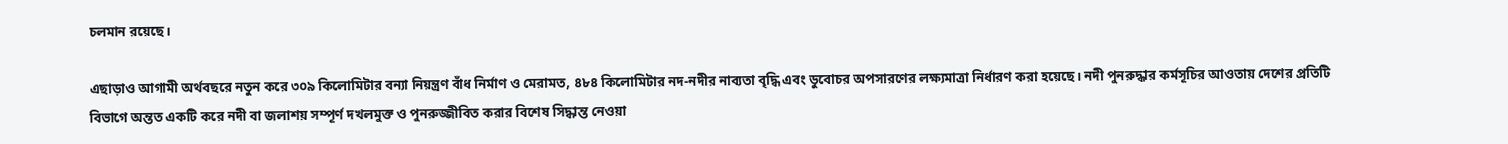চলমান রয়েছে।

এছাড়াও আগামী অর্থবছরে নতুন করে ৩০৯ কিলোমিটার বন্যা নিয়ন্ত্রণ বাঁধ নির্মাণ ও মেরামত, ৪৮৪ কিলোমিটার নদ-নদীর নাব্যতা বৃদ্ধি এবং ডুবোচর অপসারণের লক্ষ্যমাত্রা নির্ধারণ করা হয়েছে। নদী পুনরুদ্ধার কর্মসূচির আওতায় দেশের প্রতিটি বিভাগে অন্তত একটি করে নদী বা জলাশয় সম্পূর্ণ দখলমুক্ত ও পুনরুজ্জীবিত করার বিশেষ সিদ্ধান্ত নেওয়া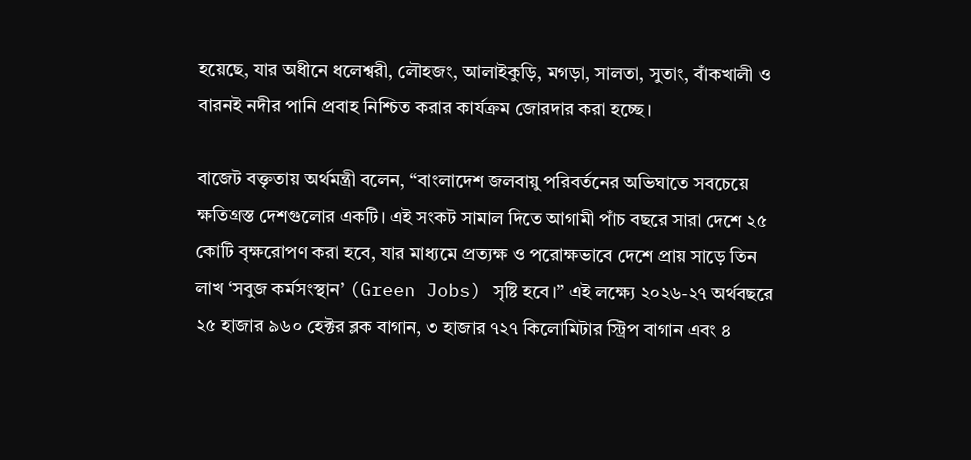হয়েছে, যার অধীনে ধলেশ্বরী, লৌহজং, আলাইকুড়ি, মগড়া, সালতা, সুতাং, বাঁকখালী ও বারনই নদীর পানি প্রবাহ নিশ্চিত করার কার্যক্রম জোরদার করা হচ্ছে।

বাজেট বক্তৃতায় অর্থমন্ত্রী বলেন, “বাংলাদেশ জলবায়ু পরিবর্তনের অভিঘাতে সবচেয়ে ক্ষতিগ্রস্ত দেশগুলোর একটি। এই সংকট সামাল দিতে আগামী পাঁচ বছরে সারা দেশে ২৫ কোটি বৃক্ষরোপণ করা হবে, যার মাধ্যমে প্রত্যক্ষ ও পরোক্ষভাবে দেশে প্রায় সাড়ে তিন লাখ ‘সবুজ কর্মসংস্থান’ (Green Jobs) সৃষ্টি হবে।” এই লক্ষ্যে ২০২৬-২৭ অর্থবছরে ২৫ হাজার ৯৬০ হেক্টর ব্লক বাগান, ৩ হাজার ৭২৭ কিলোমিটার স্ট্রিপ বাগান এবং ৪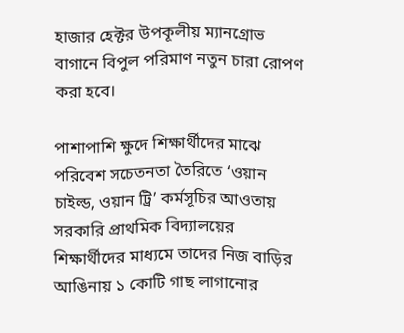হাজার হেক্টর উপকূলীয় ম্যানগ্রোভ বাগানে বিপুল পরিমাণ নতুন চারা রোপণ করা হবে।

পাশাপাশি ক্ষুদে শিক্ষার্থীদের মাঝে পরিবেশ সচেতনতা তৈরিতে ‘ওয়ান চাইল্ড, ওয়ান ট্রি’ কর্মসূচির আওতায় সরকারি প্রাথমিক বিদ্যালয়ের শিক্ষার্থীদের মাধ্যমে তাদের নিজ বাড়ির আঙিনায় ১ কোটি গাছ লাগানোর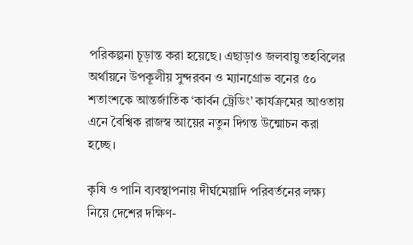পরিকল্পনা চূড়ান্ত করা হয়েছে। এছাড়াও জলবায়ু তহবিলের অর্থায়নে উপকূলীয় সুন্দরবন ও ম্যানগ্রোভ বনের ৫০ শতাংশকে আন্তর্জাতিক ‘কার্বন ট্রেডিং’ কার্যক্রমের আওতায় এনে বৈশ্বিক রাজস্ব আয়ের নতুন দিগন্ত উন্মোচন করা হচ্ছে।

কৃষি ও পানি ব্যবস্থাপনায় দীর্ঘমেয়াদি পরিবর্তনের লক্ষ্য নিয়ে দেশের দক্ষিণ-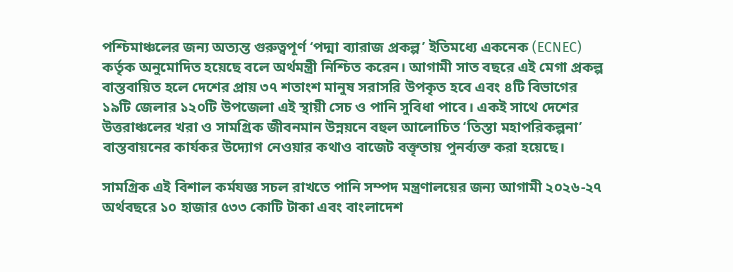পশ্চিমাঞ্চলের জন্য অত্যন্ত গুরুত্বপূর্ণ ‘পদ্মা ব্যারাজ প্রকল্প’ ইতিমধ্যে একনেক (ECNEC) কর্তৃক অনুমোদিত হয়েছে বলে অর্থমন্ত্রী নিশ্চিত করেন। আগামী সাত বছরে এই মেগা প্রকল্প বাস্তবায়িত হলে দেশের প্রায় ৩৭ শতাংশ মানুষ সরাসরি উপকৃত হবে এবং ৪টি বিভাগের ১৯টি জেলার ১২০টি উপজেলা এই স্থায়ী সেচ ও পানি সুবিধা পাবে। একই সাথে দেশের উত্তরাঞ্চলের খরা ও সামগ্রিক জীবনমান উন্নয়নে বহুল আলোচিত ‘তিস্তা মহাপরিকল্পনা’ বাস্তবায়নের কার্যকর উদ্যোগ নেওয়ার কথাও বাজেট বক্তৃতায় পুনর্ব্যক্ত করা হয়েছে।

সামগ্রিক এই বিশাল কর্মযজ্ঞ সচল রাখতে পানি সম্পদ মন্ত্রণালয়ের জন্য আগামী ২০২৬-২৭ অর্থবছরে ১০ হাজার ৫৩৩ কোটি টাকা এবং বাংলাদেশ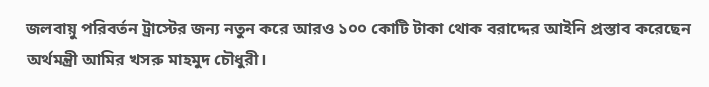জলবায়ু পরিবর্তন ট্রাস্টের জন্য নতুন করে আরও ১০০ কোটি টাকা থোক বরাদ্দের আইনি প্রস্তাব করেছেন অর্থমন্ত্রী আমির খসরু মাহমুদ চৌধুরী।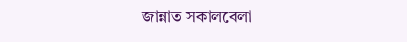জান্নাত সকালবেলা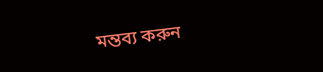মন্তব্য করুন